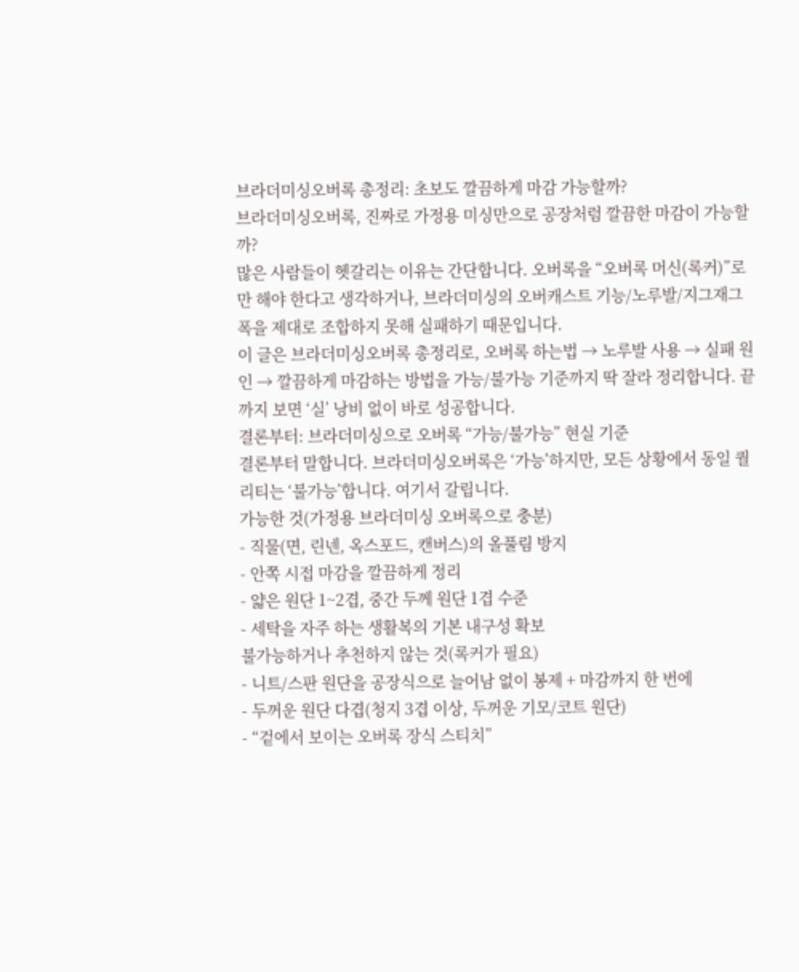브라더미싱오버록 총정리: 초보도 깔끔하게 마감 가능할까?
브라더미싱오버록, 진짜로 가정용 미싱만으로 공장처럼 깔끔한 마감이 가능할까?
많은 사람들이 헷갈리는 이유는 간단합니다. 오버록을 “오버록 머신(록커)”로만 해야 한다고 생각하거나, 브라더미싱의 오버캐스트 기능/노루발/지그재그 폭을 제대로 조합하지 못해 실패하기 때문입니다.
이 글은 브라더미싱오버록 총정리로, 오버록 하는법 → 노루발 사용 → 실패 원인 → 깔끔하게 마감하는 방법을 가능/불가능 기준까지 딱 잘라 정리합니다. 끝까지 보면 ‘실’ 낭비 없이 바로 성공합니다.
결론부터: 브라더미싱으로 오버록 “가능/불가능” 현실 기준
결론부터 말합니다. 브라더미싱오버록은 ‘가능’하지만, 모든 상황에서 동일 퀄리티는 ‘불가능’합니다. 여기서 갈립니다.
가능한 것(가정용 브라더미싱 오버록으로 충분)
- 직물(면, 린넨, 옥스포드, 캔버스)의 올풀림 방지
- 안쪽 시접 마감을 깔끔하게 정리
- 얇은 원단 1~2겹, 중간 두께 원단 1겹 수준
- 세탁을 자주 하는 생활복의 기본 내구성 확보
불가능하거나 추천하지 않는 것(록커가 필요)
- 니트/스판 원단을 공장식으로 늘어남 없이 봉제 + 마감까지 한 번에
- 두꺼운 원단 다겹(청지 3겹 이상, 두꺼운 기모/코트 원단)
- “겉에서 보이는 오버록 장식 스티치”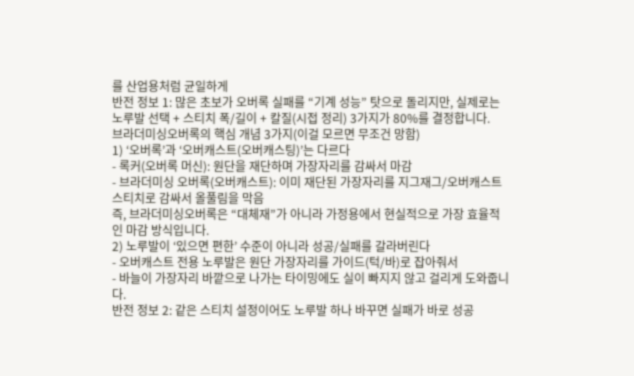를 산업용처럼 균일하게
반전 정보 1: 많은 초보가 오버록 실패를 “기계 성능” 탓으로 돌리지만, 실제로는 노루발 선택 + 스티치 폭/길이 + 칼질(시접 정리) 3가지가 80%를 결정합니다.
브라더미싱오버록의 핵심 개념 3가지(이걸 모르면 무조건 망함)
1) ‘오버록’과 ‘오버캐스트(오버캐스팅)’는 다르다
- 록커(오버록 머신): 원단을 재단하며 가장자리를 감싸서 마감
- 브라더미싱 오버록(오버캐스트): 이미 재단된 가장자리를 지그재그/오버캐스트 스티치로 감싸서 올풀림을 막음
즉, 브라더미싱오버록은 “대체재”가 아니라 가정용에서 현실적으로 가장 효율적인 마감 방식입니다.
2) 노루발이 ‘있으면 편한’ 수준이 아니라 성공/실패를 갈라버린다
- 오버캐스트 전용 노루발은 원단 가장자리를 가이드(턱/바)로 잡아줘서
- 바늘이 가장자리 바깥으로 나가는 타이밍에도 실이 빠지지 않고 걸리게 도와줍니다.
반전 정보 2: 같은 스티치 설정이어도 노루발 하나 바꾸면 실패가 바로 성공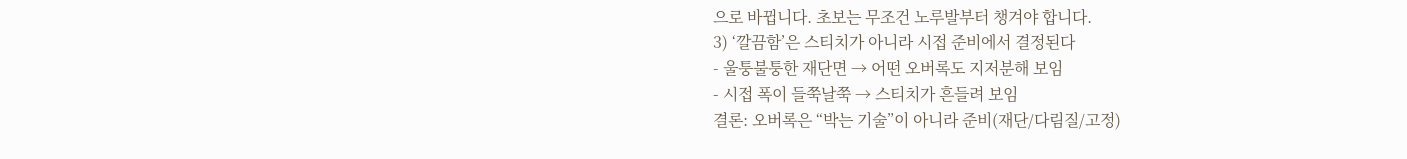으로 바뀝니다. 초보는 무조건 노루발부터 챙겨야 합니다.
3) ‘깔끔함’은 스티치가 아니라 시접 준비에서 결정된다
- 울퉁불퉁한 재단면 → 어떤 오버록도 지저분해 보임
- 시접 폭이 들쭉날쭉 → 스티치가 흔들려 보임
결론: 오버록은 “박는 기술”이 아니라 준비(재단/다림질/고정)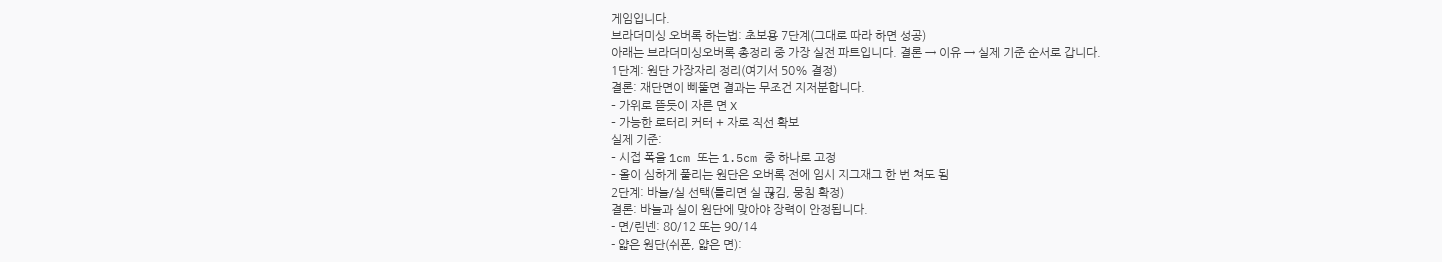게임입니다.
브라더미싱 오버록 하는법: 초보용 7단계(그대로 따라 하면 성공)
아래는 브라더미싱오버록 총정리 중 가장 실전 파트입니다. 결론 → 이유 → 실제 기준 순서로 갑니다.
1단계: 원단 가장자리 정리(여기서 50% 결정)
결론: 재단면이 삐뚤면 결과는 무조건 지저분합니다.
– 가위로 뜯듯이 자른 면 X
– 가능한 로터리 커터 + 자로 직선 확보
실제 기준:
– 시접 폭을 1cm 또는 1.5cm 중 하나로 고정
– 올이 심하게 풀리는 원단은 오버록 전에 임시 지그재그 한 번 쳐도 됨
2단계: 바늘/실 선택(틀리면 실 끊김, 뭉침 확정)
결론: 바늘과 실이 원단에 맞아야 장력이 안정됩니다.
- 면/린넨: 80/12 또는 90/14
- 얇은 원단(쉬폰, 얇은 면):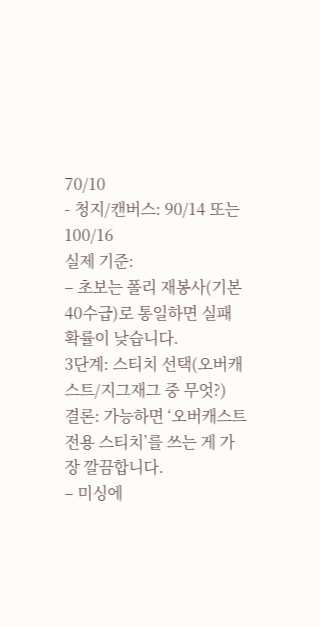70/10
- 청지/캔버스: 90/14 또는 100/16
실제 기준:
– 초보는 폴리 재봉사(기본 40수급)로 통일하면 실패 확률이 낮습니다.
3단계: 스티치 선택(오버캐스트/지그재그 중 무엇?)
결론: 가능하면 ‘오버캐스트 전용 스티치’를 쓰는 게 가장 깔끔합니다.
– 미싱에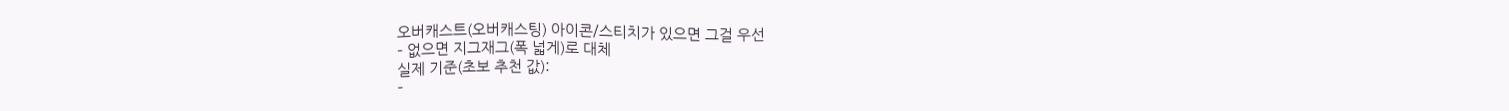오버캐스트(오버캐스팅) 아이콘/스티치가 있으면 그걸 우선
– 없으면 지그재그(폭 넓게)로 대체
실제 기준(초보 추천 값):
–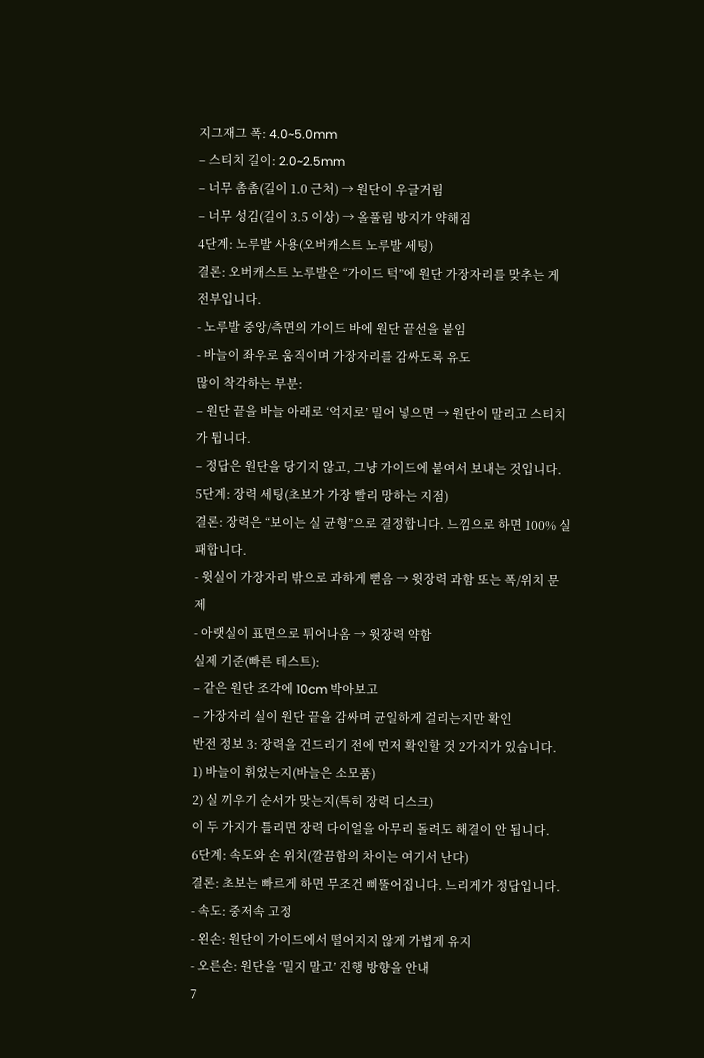지그재그 폭: 4.0~5.0mm
– 스티치 길이: 2.0~2.5mm
– 너무 촘촘(길이 1.0 근처) → 원단이 우글거림
– 너무 성김(길이 3.5 이상) → 올풀림 방지가 약해짐
4단계: 노루발 사용(오버캐스트 노루발 세팅)
결론: 오버캐스트 노루발은 “가이드 턱”에 원단 가장자리를 맞추는 게 전부입니다.
- 노루발 중앙/측면의 가이드 바에 원단 끝선을 붙임
- 바늘이 좌우로 움직이며 가장자리를 감싸도록 유도
많이 착각하는 부분:
– 원단 끝을 바늘 아래로 ‘억지로’ 밀어 넣으면 → 원단이 말리고 스티치가 튑니다.
– 정답은 원단을 당기지 않고, 그냥 가이드에 붙여서 보내는 것입니다.
5단계: 장력 세팅(초보가 가장 빨리 망하는 지점)
결론: 장력은 “보이는 실 균형”으로 결정합니다. 느낌으로 하면 100% 실패합니다.
- 윗실이 가장자리 밖으로 과하게 뻗음 → 윗장력 과함 또는 폭/위치 문제
- 아랫실이 표면으로 튀어나옴 → 윗장력 약함
실제 기준(빠른 테스트):
– 같은 원단 조각에 10cm 박아보고
– 가장자리 실이 원단 끝을 감싸며 균일하게 걸리는지만 확인
반전 정보 3: 장력을 건드리기 전에 먼저 확인할 것 2가지가 있습니다.
1) 바늘이 휘었는지(바늘은 소모품)
2) 실 끼우기 순서가 맞는지(특히 장력 디스크)
이 두 가지가 틀리면 장력 다이얼을 아무리 돌려도 해결이 안 됩니다.
6단계: 속도와 손 위치(깔끔함의 차이는 여기서 난다)
결론: 초보는 빠르게 하면 무조건 삐뚤어집니다. 느리게가 정답입니다.
- 속도: 중저속 고정
- 왼손: 원단이 가이드에서 떨어지지 않게 가볍게 유지
- 오른손: 원단을 ‘밀지 말고’ 진행 방향을 안내
7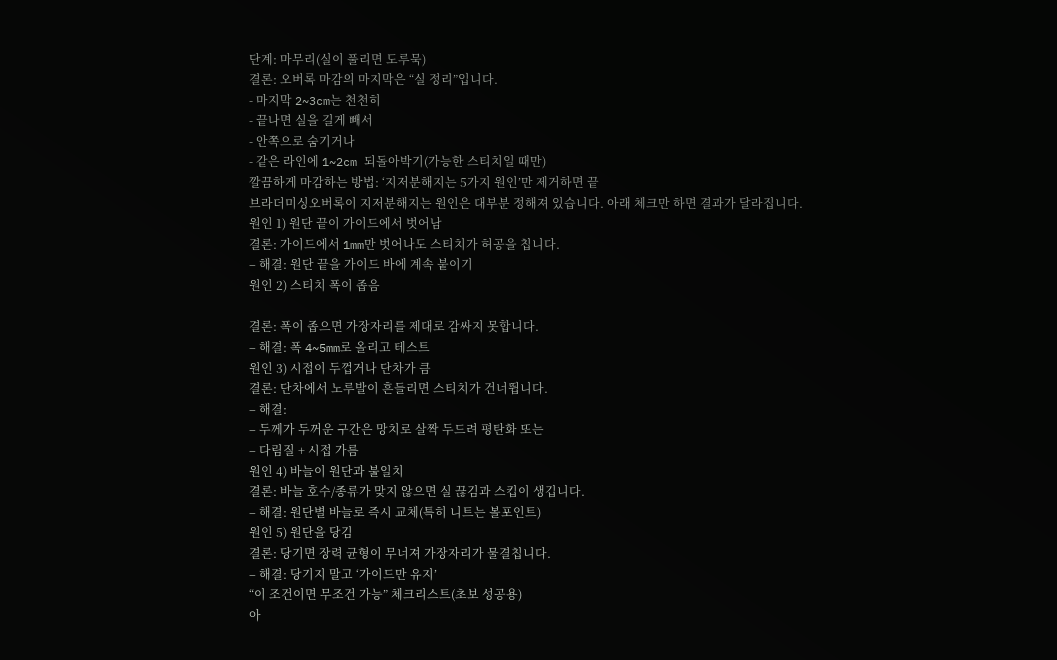단계: 마무리(실이 풀리면 도루묵)
결론: 오버록 마감의 마지막은 “실 정리”입니다.
- 마지막 2~3cm는 천천히
- 끝나면 실을 길게 빼서
- 안쪽으로 숨기거나
- 같은 라인에 1~2cm 되돌아박기(가능한 스티치일 때만)
깔끔하게 마감하는 방법: ‘지저분해지는 5가지 원인’만 제거하면 끝
브라더미싱오버록이 지저분해지는 원인은 대부분 정해져 있습니다. 아래 체크만 하면 결과가 달라집니다.
원인 1) 원단 끝이 가이드에서 벗어남
결론: 가이드에서 1mm만 벗어나도 스티치가 허공을 칩니다.
– 해결: 원단 끝을 가이드 바에 계속 붙이기
원인 2) 스티치 폭이 좁음

결론: 폭이 좁으면 가장자리를 제대로 감싸지 못합니다.
– 해결: 폭 4~5mm로 올리고 테스트
원인 3) 시접이 두껍거나 단차가 큼
결론: 단차에서 노루발이 흔들리면 스티치가 건너뜁니다.
– 해결:
– 두께가 두꺼운 구간은 망치로 살짝 두드려 평탄화 또는
– 다림질 + 시접 가름
원인 4) 바늘이 원단과 불일치
결론: 바늘 호수/종류가 맞지 않으면 실 끊김과 스킵이 생깁니다.
– 해결: 원단별 바늘로 즉시 교체(특히 니트는 볼포인트)
원인 5) 원단을 당김
결론: 당기면 장력 균형이 무너져 가장자리가 물결칩니다.
– 해결: 당기지 말고 ‘가이드만 유지’
“이 조건이면 무조건 가능” 체크리스트(초보 성공용)
아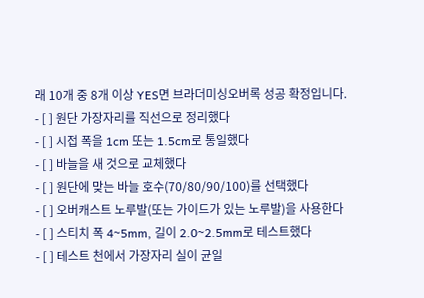래 10개 중 8개 이상 YES면 브라더미싱오버록 성공 확정입니다.
- [ ] 원단 가장자리를 직선으로 정리했다
- [ ] 시접 폭을 1cm 또는 1.5cm로 통일했다
- [ ] 바늘을 새 것으로 교체했다
- [ ] 원단에 맞는 바늘 호수(70/80/90/100)를 선택했다
- [ ] 오버캐스트 노루발(또는 가이드가 있는 노루발)을 사용한다
- [ ] 스티치 폭 4~5mm, 길이 2.0~2.5mm로 테스트했다
- [ ] 테스트 천에서 가장자리 실이 균일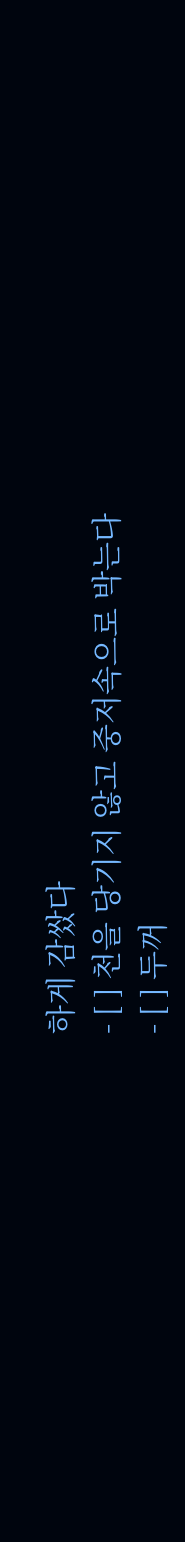하게 감쌌다
- [ ] 천을 당기지 않고 중저속으로 박는다
- [ ] 두꺼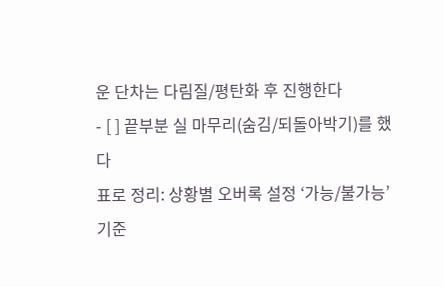운 단차는 다림질/평탄화 후 진행한다
- [ ] 끝부분 실 마무리(숨김/되돌아박기)를 했다
표로 정리: 상황별 오버록 설정 ‘가능/불가능’ 기준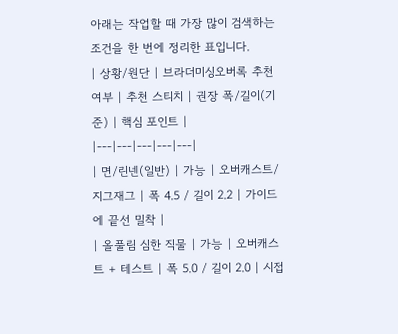아래는 작업할 때 가장 많이 검색하는 조건을 한 번에 정리한 표입니다.
| 상황/원단 | 브라더미싱오버록 추천 여부 | 추천 스티치 | 권장 폭/길이(기준) | 핵심 포인트 |
|---|---|---|---|---|
| 면/린넨(일반) | 가능 | 오버캐스트/지그재그 | 폭 4.5 / 길이 2.2 | 가이드에 끝선 밀착 |
| 올풀림 심한 직물 | 가능 | 오버캐스트 + 테스트 | 폭 5.0 / 길이 2.0 | 시접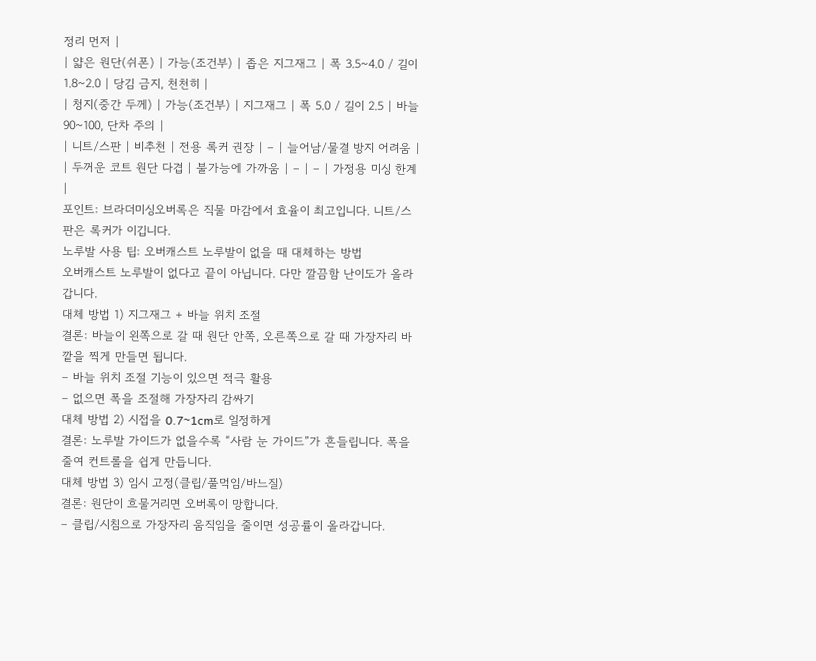정리 먼저 |
| 얇은 원단(쉬폰) | 가능(조건부) | 좁은 지그재그 | 폭 3.5~4.0 / 길이 1.8~2.0 | 당김 금지, 천천히 |
| 청지(중간 두께) | 가능(조건부) | 지그재그 | 폭 5.0 / 길이 2.5 | 바늘 90~100, 단차 주의 |
| 니트/스판 | 비추천 | 전용 록커 권장 | – | 늘어남/물결 방지 어려움 |
| 두꺼운 코트 원단 다겹 | 불가능에 가까움 | – | – | 가정용 미싱 한계 |
포인트: 브라더미싱오버록은 직물 마감에서 효율이 최고입니다. 니트/스판은 록커가 이깁니다.
노루발 사용 팁: 오버캐스트 노루발이 없을 때 대체하는 방법
오버캐스트 노루발이 없다고 끝이 아닙니다. 다만 깔끔함 난이도가 올라갑니다.
대체 방법 1) 지그재그 + 바늘 위치 조절
결론: 바늘이 왼쪽으로 갈 때 원단 안쪽, 오른쪽으로 갈 때 가장자리 바깥을 찍게 만들면 됩니다.
– 바늘 위치 조절 기능이 있으면 적극 활용
– 없으면 폭을 조절해 가장자리 감싸기
대체 방법 2) 시접을 0.7~1cm로 일정하게
결론: 노루발 가이드가 없을수록 “사람 눈 가이드”가 흔들립니다. 폭을 줄여 컨트롤을 쉽게 만듭니다.
대체 방법 3) 임시 고정(클립/풀먹임/바느질)
결론: 원단이 흐물거리면 오버록이 망합니다.
– 클립/시침으로 가장자리 움직임을 줄이면 성공률이 올라갑니다.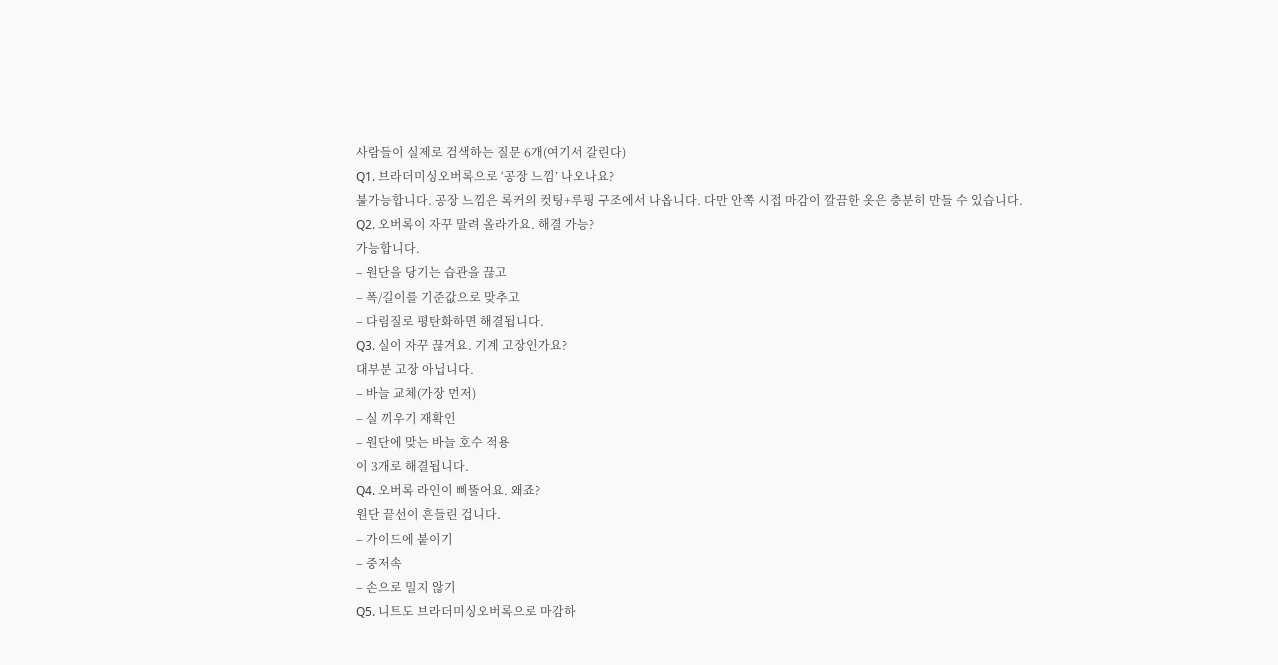사람들이 실제로 검색하는 질문 6개(여기서 갈린다)
Q1. 브라더미싱오버록으로 ‘공장 느낌’ 나오나요?
불가능합니다. 공장 느낌은 록커의 컷팅+루핑 구조에서 나옵니다. 다만 안쪽 시접 마감이 깔끔한 옷은 충분히 만들 수 있습니다.
Q2. 오버록이 자꾸 말려 올라가요. 해결 가능?
가능합니다.
– 원단을 당기는 습관을 끊고
– 폭/길이를 기준값으로 맞추고
– 다림질로 평탄화하면 해결됩니다.
Q3. 실이 자꾸 끊겨요. 기계 고장인가요?
대부분 고장 아닙니다.
– 바늘 교체(가장 먼저)
– 실 끼우기 재확인
– 원단에 맞는 바늘 호수 적용
이 3개로 해결됩니다.
Q4. 오버록 라인이 삐뚤어요. 왜죠?
원단 끝선이 흔들린 겁니다.
– 가이드에 붙이기
– 중저속
– 손으로 밀지 않기
Q5. 니트도 브라더미싱오버록으로 마감하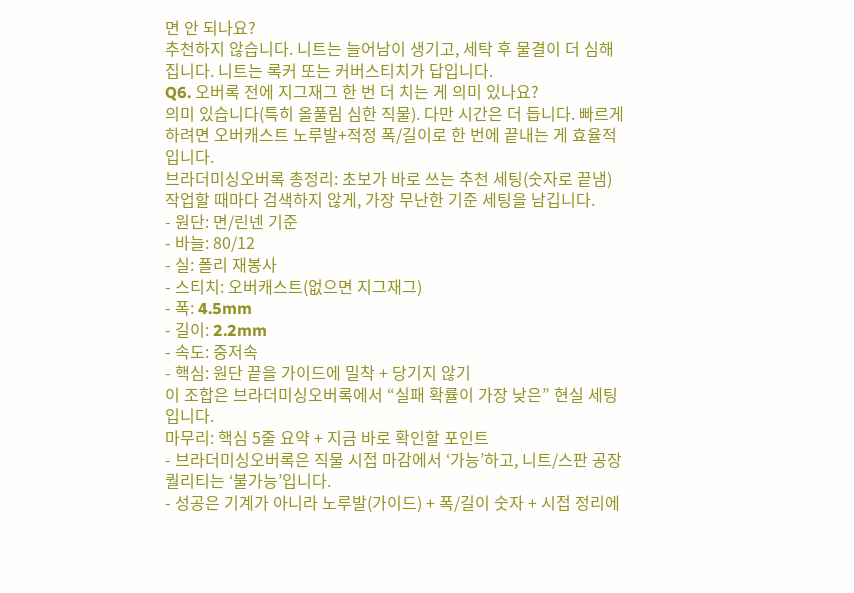면 안 되나요?
추천하지 않습니다. 니트는 늘어남이 생기고, 세탁 후 물결이 더 심해집니다. 니트는 록커 또는 커버스티치가 답입니다.
Q6. 오버록 전에 지그재그 한 번 더 치는 게 의미 있나요?
의미 있습니다(특히 올풀림 심한 직물). 다만 시간은 더 듭니다. 빠르게 하려면 오버캐스트 노루발+적정 폭/길이로 한 번에 끝내는 게 효율적입니다.
브라더미싱오버록 총정리: 초보가 바로 쓰는 추천 세팅(숫자로 끝냄)
작업할 때마다 검색하지 않게, 가장 무난한 기준 세팅을 남깁니다.
- 원단: 면/린넨 기준
- 바늘: 80/12
- 실: 폴리 재봉사
- 스티치: 오버캐스트(없으면 지그재그)
- 폭: 4.5mm
- 길이: 2.2mm
- 속도: 중저속
- 핵심: 원단 끝을 가이드에 밀착 + 당기지 않기
이 조합은 브라더미싱오버록에서 “실패 확률이 가장 낮은” 현실 세팅입니다.
마무리: 핵심 5줄 요약 + 지금 바로 확인할 포인트
- 브라더미싱오버록은 직물 시접 마감에서 ‘가능’하고, 니트/스판 공장 퀄리티는 ‘불가능’입니다.
- 성공은 기계가 아니라 노루발(가이드) + 폭/길이 숫자 + 시접 정리에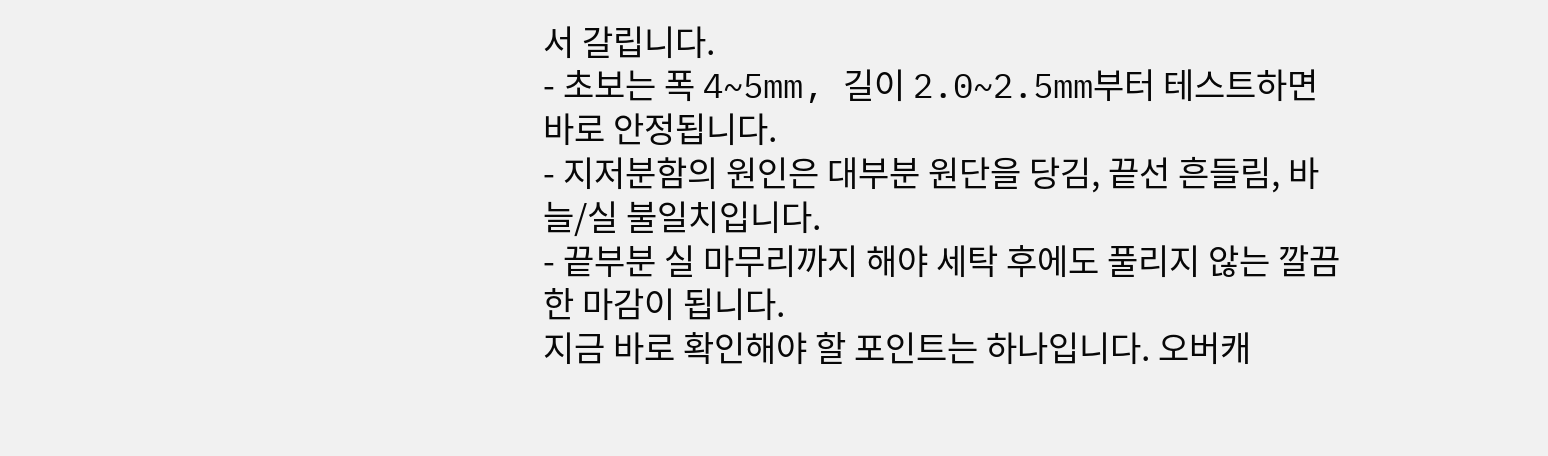서 갈립니다.
- 초보는 폭 4~5mm, 길이 2.0~2.5mm부터 테스트하면 바로 안정됩니다.
- 지저분함의 원인은 대부분 원단을 당김, 끝선 흔들림, 바늘/실 불일치입니다.
- 끝부분 실 마무리까지 해야 세탁 후에도 풀리지 않는 깔끔한 마감이 됩니다.
지금 바로 확인해야 할 포인트는 하나입니다. 오버캐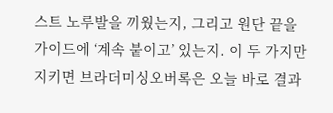스트 노루발을 끼웠는지, 그리고 원단 끝을 가이드에 ‘계속 붙이고’ 있는지. 이 두 가지만 지키면 브라더미싱오버록은 오늘 바로 결과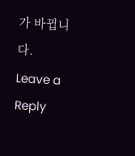가 바뀝니다.
Leave a Reply